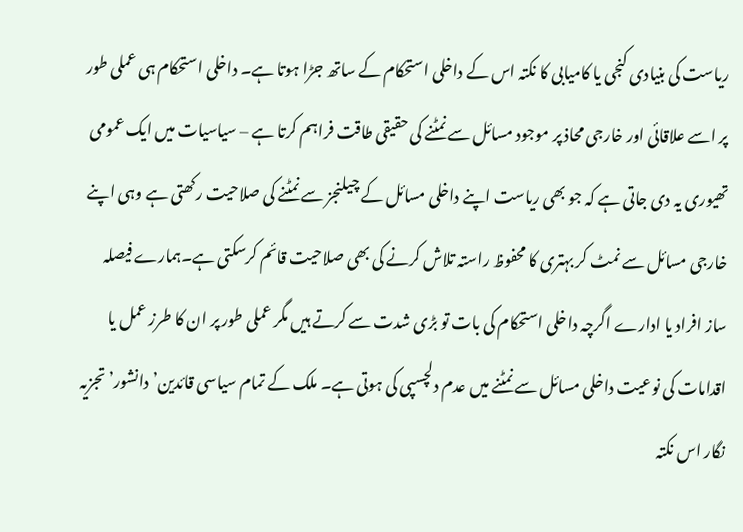ریاست کی بنیادی کنجی یا کامیابی کا نکتہ اس کے داخلی استحکام کے ساتھ جڑا ہوتا ہے۔ داخلی استحکام ہی عملی طور پر اسے علاقائی اور خارجی محاذ پر موجود مسائل سے نمٹنے کی حقیقی طاقت فراہم کرتا ہے – سیاسیات میں ایک عمومی تھیوری یہ دی جاتی ہے کہ جو بھی ریاست اپنے داخلی مسائل کے چیلنجز سے نمٹنے کی صلاحیت رکھتی ہے وہی اپنے خارجی مسائل سے نمٹ کر بہتری کا محفوظ راستہ تلاش کرنے کی بھی صلاحیت قائم کرسکتی ہے۔ہمارے فیصلہ ساز افراد یا ادارے اگرچہ داخلی استحکام کی بات تو بڑی شدت سے کرتے ہیں مگر عملی طور پر ان کا طرز عمل یا اقدامات کی نوعیت داخلی مسائل سے نمٹنے میں عدم دلچسپی کی ہوتی ہے۔ ملک کے تمام سیاسی قائدین’ دانشور’ تجزیہ نگار اس نکتہ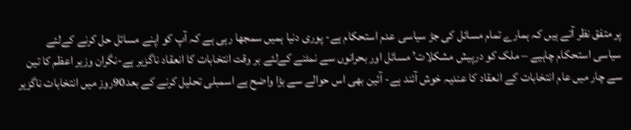پر متفق نظر آتے ہیں کہ ہمارے تمام مسائل کی جڑ سیاسی عدم استحکام ہے- پوری دنیا ہمیں سمجھا رہی ہے کہ آپ کو اپنے مسائل حل کرنے کےلئے سیاسی استحکام چاہیے – ملک کو درپیش مشکلات’ مسائل اور بحرانوں سے نمٹنے کےلئے بر وقت انتخابات کا انعقاد ناگزیر ہے-نگران وزیر اعظم کا تین سے چار میں عام انتخابات کے انعقاد کا عندیہ خوش آئند ہے- آئین بھی اس حوالے سے بڑا واضح ہے اسمبلی تحلیل کرنے کے بعد90روز میں انتخابات ناگزیر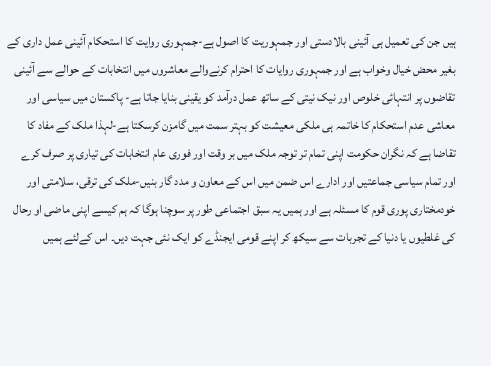ہیں جن کی تعمیل ہی آئینی بالادستی اور جمہوریت کا اصول ہے-جمہوری روایت کا استحکام آئینی عمل داری کے بغیر محض خیال وخواب ہے اور جمہوری روایات کا احترام کرنےوالے معاشروں میں انتخابات کے حوالے سے آئینی تقاضوں پر انتہائی خلوص اور نیک نیتی کے ساتھ عمل درآمد کو یقینی بنایا جاتا ہے- پاکستان میں سیاسی اور معاشی عدم استحکام کا خاتمہ ہی ملکی معیشت کو بہتر سمت میں گامزن کرسکتا ہے-لہذا ملک کے مفاد کا تقاضا ہے کہ نگران حکومت اپنی تمام تر توجہ ملک میں بر وقت اور فوری عام انتخابات کی تیاری پر صرف کرے اور تمام سیاسی جماعتیں اور ادارے اس ضمن میں اس کے معاون و مدد گار بنیں-ملک کی ترقی، سلامتی اور خودمختاری پوری قوم کا مسئلہ ہے اور ہمیں یہ سبق اجتماعی طور پر سوچنا ہوگا کہ ہم کیسے اپنی ماضی او رحال کی غلطیوں یا دنیا کے تجربات سے سیکھ کر اپنے قومی ایجنڈے کو ایک نئی جہت دیں۔ اس کےلئے ہمیں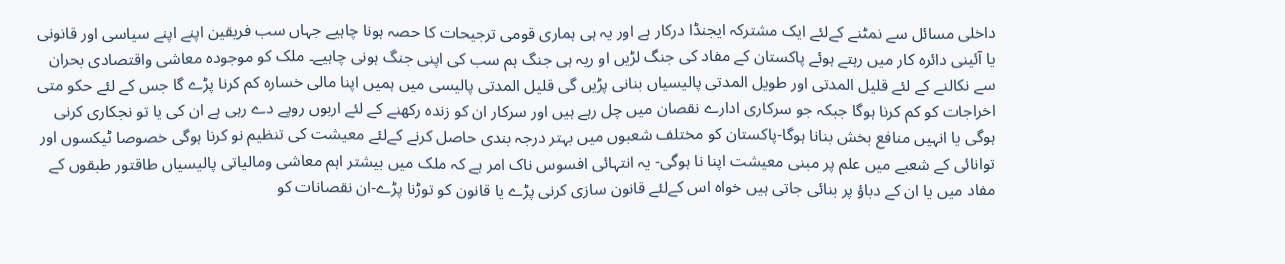داخلی مسائل سے نمٹنے کےلئے ایک مشترکہ ایجنڈا درکار ہے اور یہ ہی ہماری قومی ترجیحات کا حصہ ہونا چاہیے جہاں سب فریقین اپنے اپنے سیاسی اور قانونی یا آئینی دائرہ کار میں رہتے ہوئے پاکستان کے مفاد کی جنگ لڑیں او ریہ ہی جنگ ہم سب کی اپنی جنگ ہونی چاہیے۔ ملک کو موجودہ معاشی واقتصادی بحران سے نکالنے کے لئے قلیل المدتی اور طویل المدتی پالیسیاں بنانی پڑیں گی قلیل المدتی پالیسی میں ہمیں اپنا مالی خسارہ کم کرنا پڑے گا جس کے لئے حکو متی اخراجات کو کم کرنا ہوگا جبکہ جو سرکاری ادارے نقصان میں چل رہے ہیں اور سرکار ان کو زندہ رکھنے کے لئے اربوں روپے دے رہی ہے ان کی یا تو نجکاری کرنی ہوگی یا انہیں منافع بخش بنانا ہوگا-پاکستان کو مختلف شعبوں میں بہتر درجہ بندی حاصل کرنے کےلئے معیشت کی تنظیم نو کرنا ہوگی خصوصا ٹیکسوں اور توانائی کے شعبے میں علم پر مبنی معیشت اپنا نا ہوگی- یہ انتہائی افسوس ناک امر ہے کہ ملک میں بیشتر اہم معاشی ومالیاتی پالیسیاں طاقتور طبقوں کے مفاد میں یا ان کے دباؤ پر بنائی جاتی ہیں خواہ اس کےلئے قانون سازی کرنی پڑے یا قانون کو توڑنا پڑے-ان نقصانات کو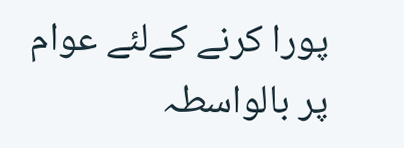پورا کرنے کےلئے عوام پر بالواسطہ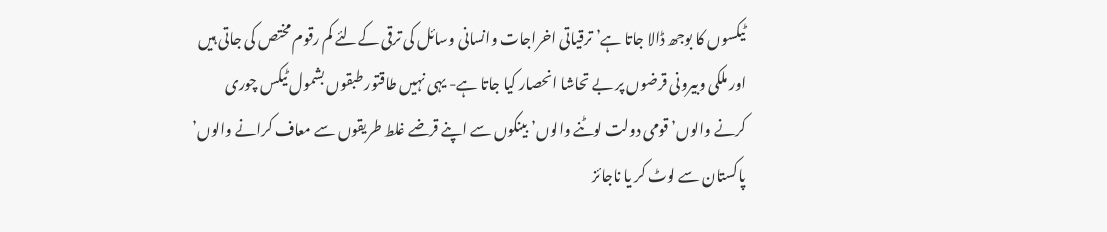ٹیکسوں کا بوجھ ڈالا جاتا ہے’ ترقیاتی اخراجات وانسانی وسائل کی ترقی کےلئے کم رقوم مختص کی جاتی ہیں اور ملکی وبیرونی قرضوں پر بے تحاشا انحصار کیا جاتا ہے- یہی نہیں طاقتور طبقوں بشمول ٹیکس چوری کرنے والوں’ قومی دولت لوٹنے والوں’ بینکوں سے اپنے قرضے غلط طریقوں سے معاف کرانے والوں’ پاکستان سے لوٹ کر یا ناجائز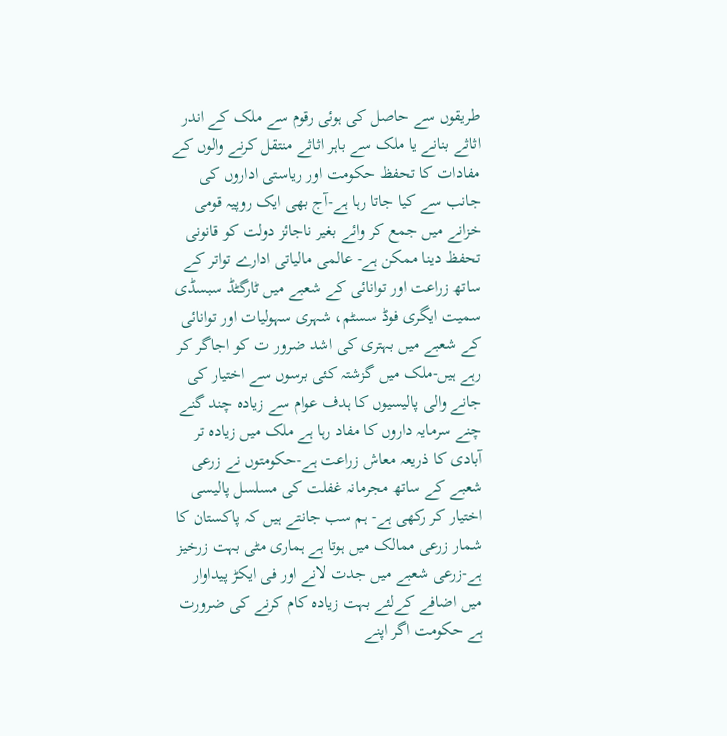طریقوں سے حاصل کی ہوئی رقوم سے ملک کے اندر اثاثے بنانے یا ملک سے باہر اثاثے منتقل کرنے والوں کے مفادات کا تحفظ حکومت اور ریاستی اداروں کی جانب سے کیا جاتا رہا ہے-آج بھی ایک روپیہ قومی خزانے میں جمع کر وائے بغیر ناجائز دولت کو قانونی تحفظ دینا ممکن ہے- عالمی مالیاتی ادارے تواتر کے ساتھ زراعت اور توانائی کے شعبے میں ٹارگٹڈ سبسڈی سمیت ایگری فوڈ سسٹم، شہری سہولیات اور توانائی کے شعبے میں بہتری کی اشد ضرور ت کو اجاگر کر رہے ہیں-ملک میں گزشتہ کئی برسوں سے اختیار کی جانے والی پالیسیوں کا ہدف عوام سے زیادہ چند گنے چنے سرمایہ داروں کا مفاد رہا ہے ملک میں زیادہ تر آبادی کا ذریعہ معاش زراعت ہے-حکومتوں نے زرعی شعبے کے ساتھ مجرمانہ غفلت کی مسلسل پالیسی اختیار کر رکھی ہے- ہم سب جانتے ہیں کہ پاکستان کا شمار زرعی ممالک میں ہوتا ہے ہماری مٹی بہت زرخیز ہے-زرعی شعبے میں جدت لانے اور فی ایکڑ پیداوار میں اضافے کےلئے بہت زیادہ کام کرنے کی ضرورت ہے حکومت اگر اپنے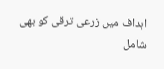اہداف میں زرعی ترقی کو بھی شامل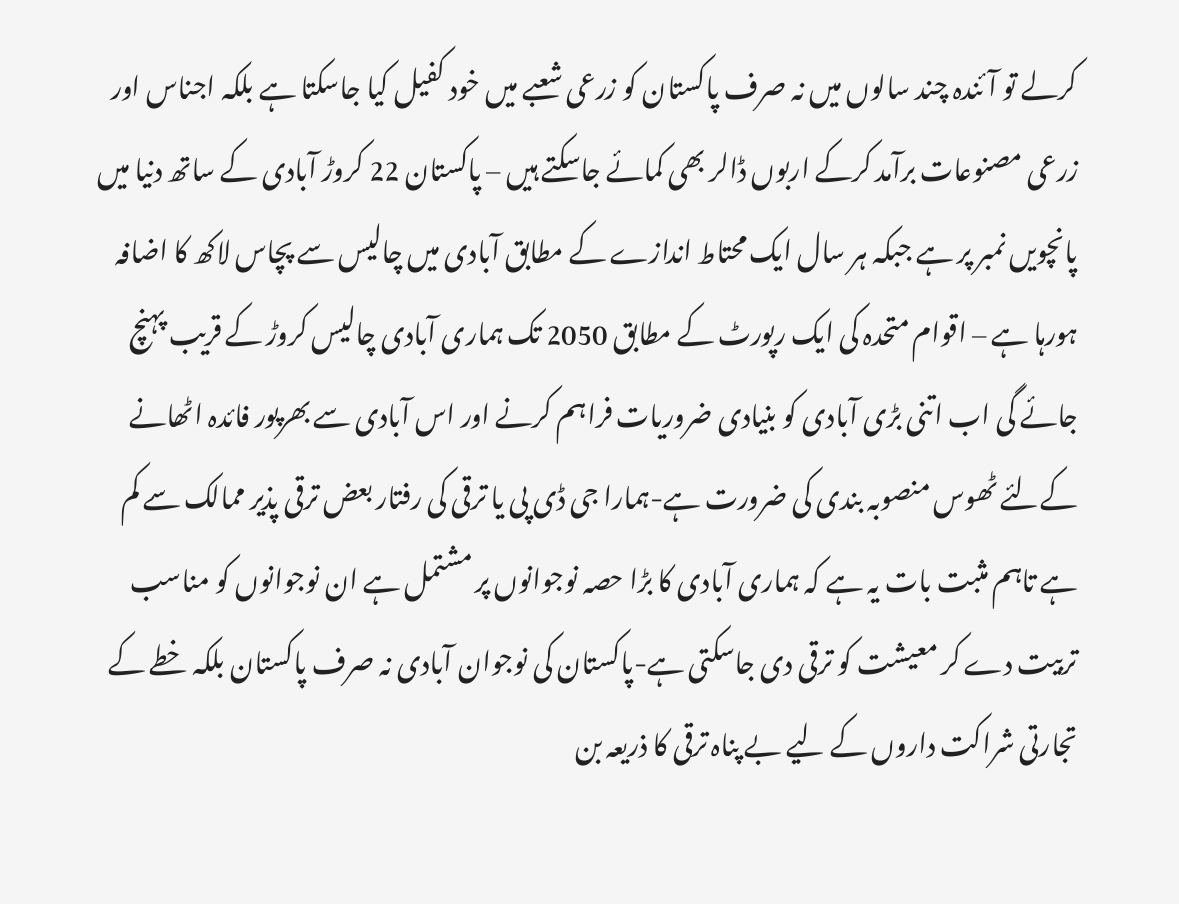کرلے تو آئندہ چند سالوں میں نہ صرف پاکستان کو زرعی شعبے میں خود کفیل کیا جاسکتا ہے بلکہ اجناس اور زرعی مصنوعات برآمد کرکے اربوں ڈالر بھی کمائے جاسکتے ہیں – پاکستان 22 کروڑ آبادی کے ساتھ دنیا میں پانچویں نمبر پر ہے جبکہ ہر سال ایک محتاط اندازے کے مطابق آبادی میں چالیس سے پچاس لاکھ کا اضافہ ہورہا ہے – اقوام متحدہ کی ایک رپورٹ کے مطابق 2050 تک ہماری آبادی چالیس کروڑ کے قریب پہنچ جائے گی اب اتنی بڑی آبادی کو بنیادی ضروریات فراہم کرنے اور اس آبادی سے بھرپور فائدہ اٹھانے کےلئے ٹھوس منصوبہ بندی کی ضرورت ہے-ہمارا جی ڈی پی یا ترقی کی رفتار بعض ترقی پذیر ممالک سے کم ہے تاہم مثبت بات یہ ہے کہ ہماری آبادی کا بڑا حصہ نوجوانوں پر مشتمل ہے ان نوجوانوں کو مناسب تربیت دے کر معیشت کو ترقی دی جاسکتی ہے-پاکستان کی نوجوان آبادی نہ صرف پاکستان بلکہ خطے کے تجارتی شراکت داروں کے لیے بے پناہ ترقی کا ذریعہ بن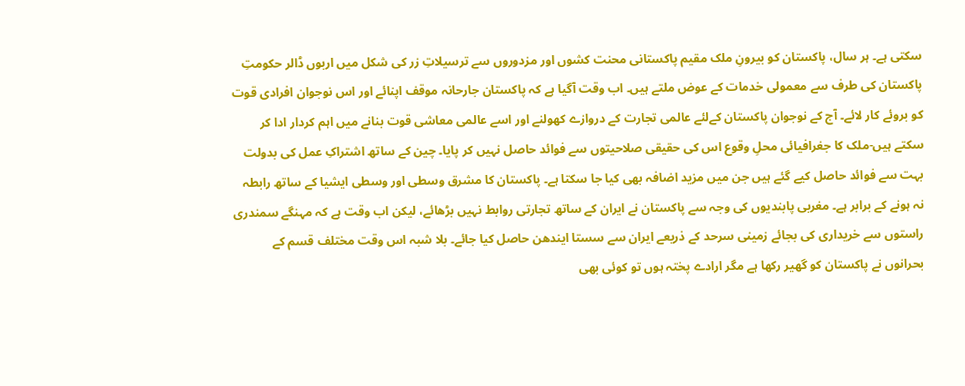سکتی ہے۔ ہر سال، پاکستان کو بیرونِ ملک مقیم پاکستانی محنت کشوں اور مزدوروں سے ترسیلاتِ زر کی شکل میں اربوں ڈالر حکومتِ پاکستان کی طرف سے معمولی خدمات کے عوض ملتے ہیں۔ اب وقت آگیا ہے کہ پاکستان جارحانہ موقف اپنائے اور اس نوجوان افرادی قوت کو بروئے کار لائے۔ آج کے نوجوان پاکستان کےلئے عالمی تجارت کے دروازے کھولنے اور اسے عالمی معاشی قوت بنانے میں اہم کردار ادا کر سکتے ہیں-ملک کا جغرافیائی محلِ وقوع اس کی حقیقی صلاحیتوں سے فوائد حاصل نہیں کر پایا۔ چین کے ساتھ اشتراکِ عمل کی بدولت بہت سے فوائد حاصل کیے گئے ہیں جن میں مزید اضافہ بھی کیا جا سکتا ہے۔ پاکستان کا مشرق وسطی اور وسطی ایشیا کے ساتھ رابطہ نہ ہونے کے برابر ہے۔ مغربی پابندیوں کی وجہ سے پاکستان نے ایران کے ساتھ تجارتی روابط نہیں بڑھائے، لیکن اب وقت ہے کہ مہنگے سمندری راستوں سے خریداری کی بجائے زمینی سرحد کے ذریعے ایران سے سستا ایندھن حاصل کیا جائے۔ بلا شبہ اس وقت مختلف قسم کے بحرانوں نے پاکستان کو گھیر رکھا ہے مگر ارادے پختہ ہوں تو کوئی بھی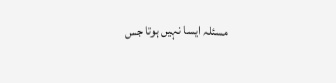مسئلہ ایسا نہیں ہوتا جس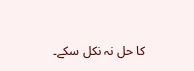کا حل نہ نکل سکے۔